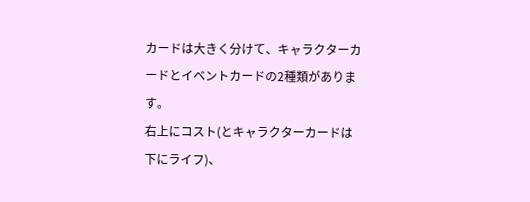カードは大きく分けて、キャラクターカードとイベントカードの2種類があります。
右上にコスト(とキャラクターカードは下にライフ)、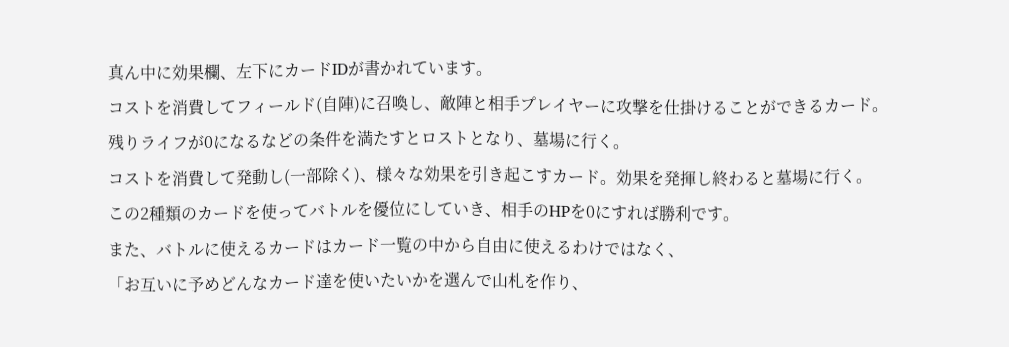真ん中に効果欄、左下にカードIDが書かれています。
コストを消費してフィールド(自陣)に召喚し、敵陣と相手プレイヤーに攻撃を仕掛けることができるカード。残りライフが0になるなどの条件を満たすとロストとなり、墓場に行く。
コストを消費して発動し(一部除く)、様々な効果を引き起こすカード。効果を発揮し終わると墓場に行く。
この2種類のカードを使ってバトルを優位にしていき、相手のHPを0にすれば勝利です。
また、バトルに使えるカードはカード一覧の中から自由に使えるわけではなく、
「お互いに予めどんなカード達を使いたいかを選んで山札を作り、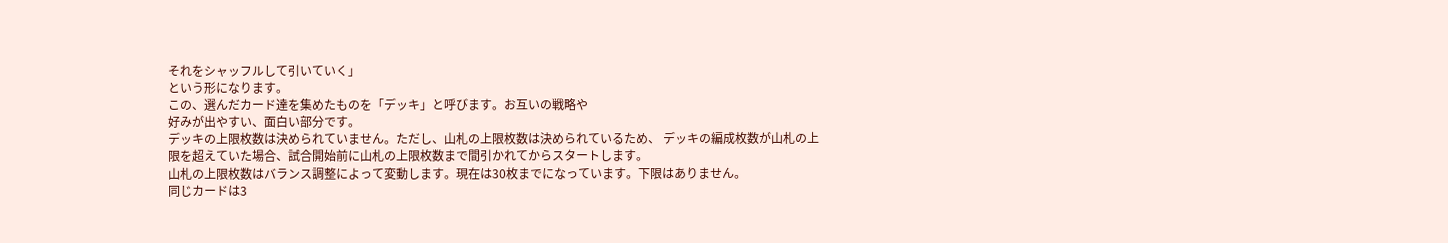それをシャッフルして引いていく」
という形になります。
この、選んだカード達を集めたものを「デッキ」と呼びます。お互いの戦略や
好みが出やすい、面白い部分です。
デッキの上限枚数は決められていません。ただし、山札の上限枚数は決められているため、 デッキの編成枚数が山札の上限を超えていた場合、試合開始前に山札の上限枚数まで間引かれてからスタートします。
山札の上限枚数はバランス調整によって変動します。現在は30枚までになっています。下限はありません。
同じカードは3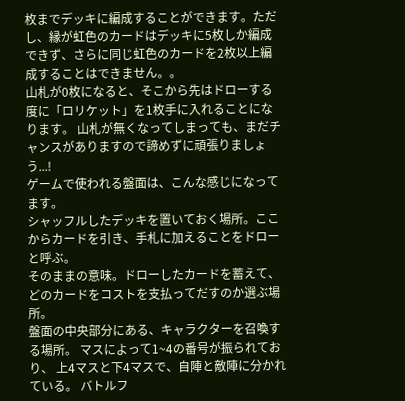枚までデッキに編成することができます。ただし、縁が虹色のカードはデッキに5枚しか編成できず、さらに同じ虹色のカードを2枚以上編成することはできません。。
山札が0枚になると、そこから先はドローする度に「ロリケット」を1枚手に入れることになります。 山札が無くなってしまっても、まだチャンスがありますので諦めずに頑張りましょう...!
ゲームで使われる盤面は、こんな感じになってます。
シャッフルしたデッキを置いておく場所。ここからカードを引き、手札に加えることをドローと呼ぶ。
そのままの意味。ドローしたカードを蓄えて、どのカードをコストを支払ってだすのか選ぶ場所。
盤面の中央部分にある、キャラクターを召喚する場所。 マスによって1~4の番号が振られており、 上4マスと下4マスで、自陣と敵陣に分かれている。 バトルフ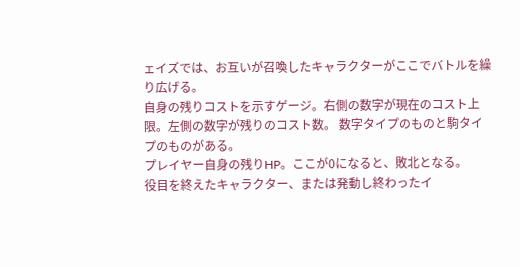ェイズでは、お互いが召喚したキャラクターがここでバトルを繰り広げる。
自身の残りコストを示すゲージ。右側の数字が現在のコスト上限。左側の数字が残りのコスト数。 数字タイプのものと駒タイプのものがある。
プレイヤー自身の残りHP。ここが0になると、敗北となる。
役目を終えたキャラクター、または発動し終わったイ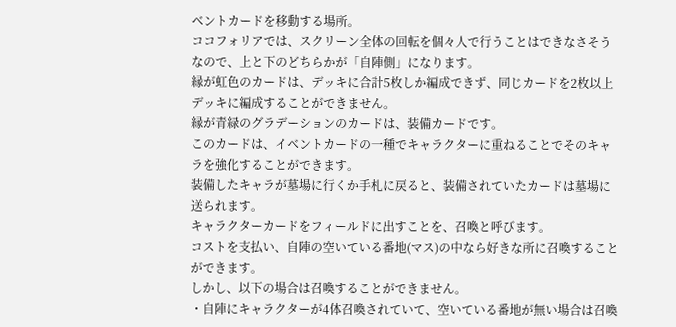ベントカードを移動する場所。
ココフォリアでは、スクリーン全体の回転を個々人で行うことはできなさそうなので、上と下のどちらかが「自陣側」になります。
縁が虹色のカードは、デッキに合計5枚しか編成できず、同じカードを2枚以上デッキに編成することができません。
縁が青緑のグラデーションのカードは、装備カードです。
このカードは、イベントカードの一種でキャラクターに重ねることでそのキャラを強化することができます。
装備したキャラが墓場に行くか手札に戻ると、装備されていたカードは墓場に送られます。
キャラクターカードをフィールドに出すことを、召喚と呼びます。
コストを支払い、自陣の空いている番地(マス)の中なら好きな所に召喚することができます。
しかし、以下の場合は召喚することができません。
・自陣にキャラクターが4体召喚されていて、空いている番地が無い場合は召喚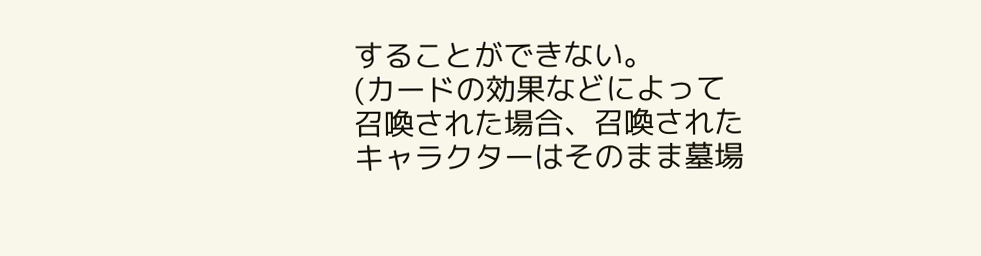することができない。
(カードの効果などによって召喚された場合、召喚されたキャラクターはそのまま墓場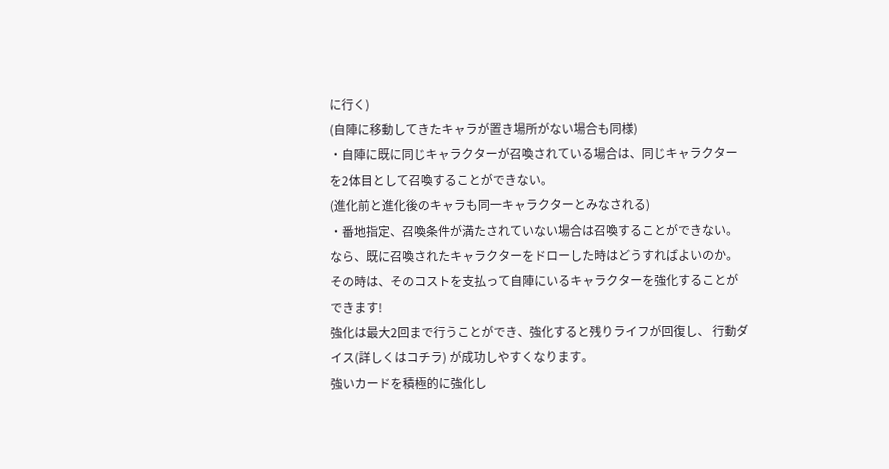に行く)
(自陣に移動してきたキャラが置き場所がない場合も同様)
・自陣に既に同じキャラクターが召喚されている場合は、同じキャラクターを2体目として召喚することができない。
(進化前と進化後のキャラも同一キャラクターとみなされる)
・番地指定、召喚条件が満たされていない場合は召喚することができない。
なら、既に召喚されたキャラクターをドローした時はどうすればよいのか。
その時は、そのコストを支払って自陣にいるキャラクターを強化することができます!
強化は最大2回まで行うことができ、強化すると残りライフが回復し、 行動ダイス(詳しくはコチラ) が成功しやすくなります。
強いカードを積極的に強化し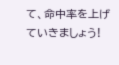て、命中率を上げていきましょう!